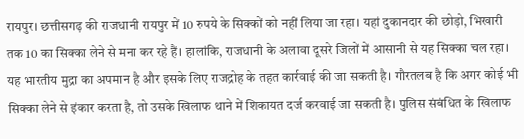रायपुर। छत्तीसगढ़ की राजधानी रायपुर में 10 रुपये के सिक्कों को नहीं लिया जा रहा। यहां दुकानदार की छोड़ो, भिखारी तक 10 का सिक्का लेने से मना कर रहे हैं। हालांकि, राजधानी के अलावा दूसरे जिलों में आसानी से यह सिक्का चल रहा। यह भारतीय मुद्रा का अपमान है और इसके लिए राजद्रोह के तहत कार्रवाई की जा सकती है। गौरतलब है कि अगर कोई भी सिक्का लेने से इंकार करता है, तो उसके खिलाफ थाने में शिकायत दर्ज करवाई जा सकती है। पुलिस संबंधित के खिलाफ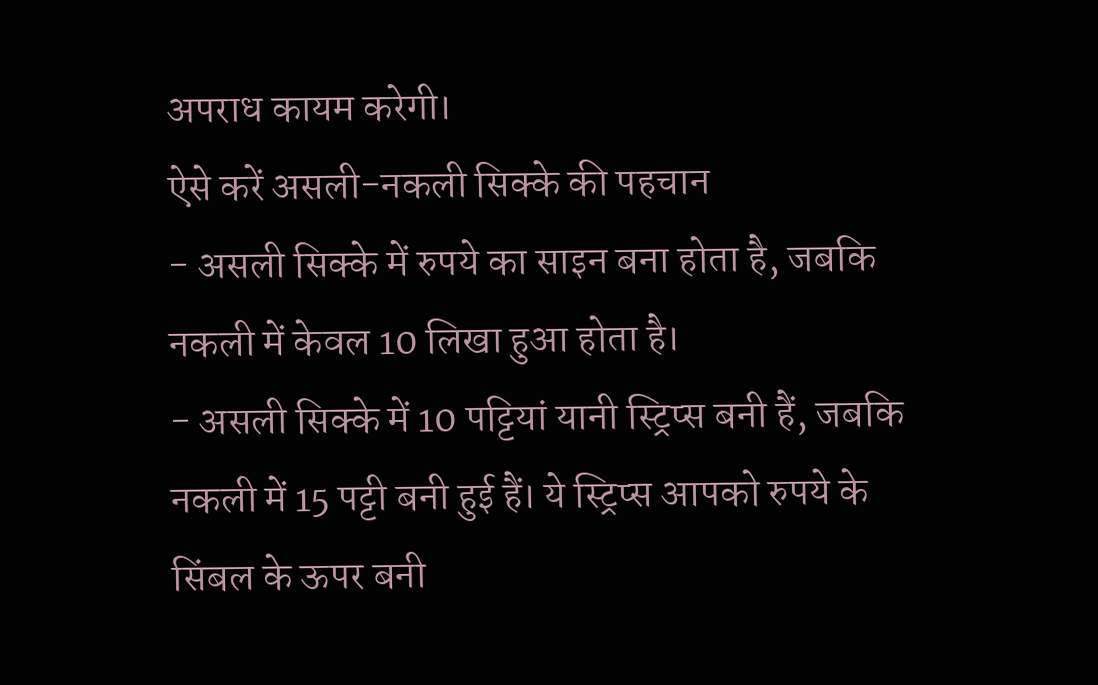अपराध कायम करेगी।
ऐसे करें असली-नकली सिक्के की पहचान
- असली सिक्के में रुपये का साइन बना होता है, जबकि नकली में केवल 10 लिखा हुआ होता है।
- असली सिक्के में 10 पट्टियां यानी स्ट्रिप्स बनी हैं, जबकि नकली में 15 पट्टी बनी हुई हैं। ये स्ट्रिप्स आपको रुपये के सिंबल के ऊपर बनी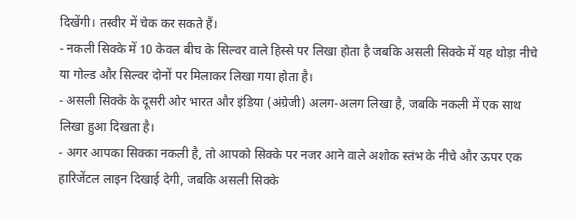दिखेंगी। तस्वीर में चेक कर सकते हैं।
- नकली सिक्के में 10 केवल बीच के सिल्वर वाले हिस्से पर लिखा होता है जबकि असली सिक्के में यह थोड़ा नीचे या गोल्ड और सिल्वर दोनों पर मिलाकर लिखा गया होता है।
- असली सिक्के के दूसरी ओर भारत और इंडिया (अंग्रेजी) अलग-अलग लिखा है, जबकि नकली में एक साथ लिखा हुआ दिखता है।
- अगर आपका सिक्का नकली है, तो आपको सिक्के पर नजर आने वाले अशोक स्तंभ के नीचे और ऊपर एक हारिजेंटल लाइन दिखाई देगी, जबकि असली सिक्के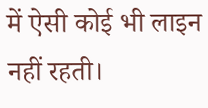में ऐसी कोई भी लाइन नहीं रहती।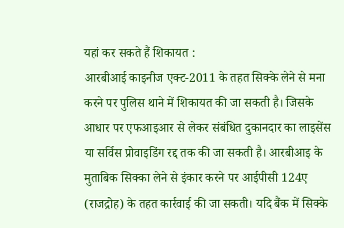यहां कर सकते हैं शिकायत :
आरबीआई काइनीज एक्ट-2011 के तहत सिक्के लेने से मना करने पर पुलिस थाने में शिकायत की जा सकती है। जिसके आधार पर एफआइआर से लेकर संबंधित दुकानदार का लाइसेंस या सर्विस प्रोवाइडिंग रद्द तक की जा सकती है। आरबीआइ के मुताबिक सिक्का लेने से इंकार करने पर आईपीसी 124ए (राजद्रोह) के तहत कार्रवाई की जा सकती। यदि बैंक में सिक्के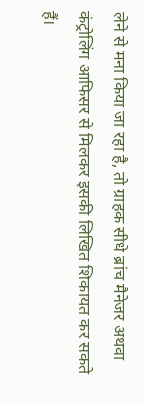लेने से मना किया जा रहा है, तो ग्राहक सीधे ब्रांच मैनेजर अथवा कंट्रोलिंग आफिसर से मिलकर इसकी लिखित शिकायत कर सकते हैं।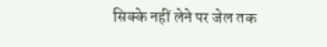सिक्के नहीं लेने पर जेल तक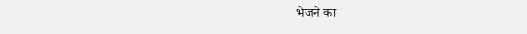भेजने का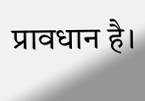प्रावधान है।